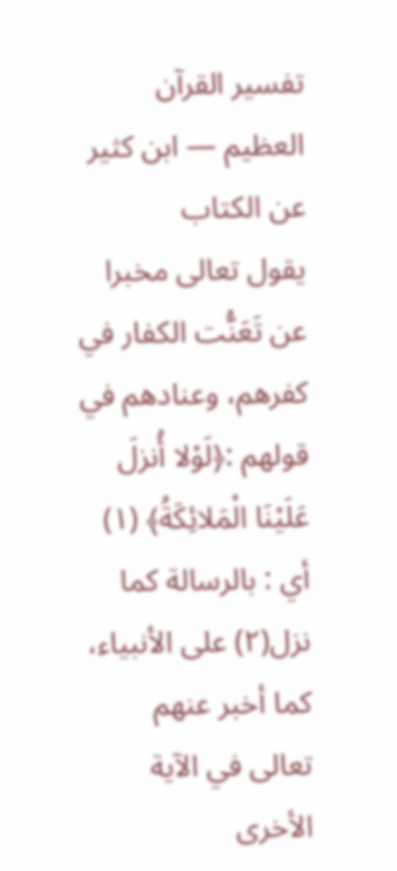تفسير القرآن العظيم — ابن كثير
عن الكتاب
يقول تعالى مخبرا عن تَعَنُّت الكفار في كفرهم، وعنادهم في قولهم :﴿لَوْلا أُنزلَ عَلَيْنَا الْمَلائِكَةُ﴾ (١) أي : بالرسالة كما نزل(٢) على الأنبياء، كما أخبر عنهم تعالى في الآية الأخرى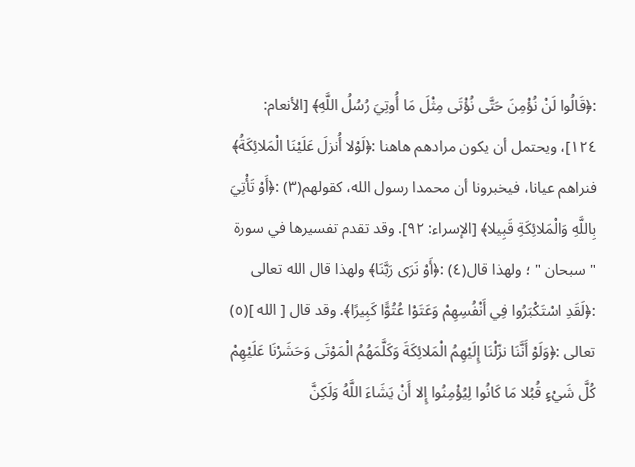:﴿قَالُوا لَنْ نُؤْمِنَ حَتَّى نُؤْتَى مِثْلَ مَا أُوتِيَ رُسُلُ اللَّهِ﴾ [الأنعام: ١٢٤]، ويحتمل أن يكون مرادهم هاهنا :﴿لَوْلا أُنزلَ عَلَيْنَا الْمَلائِكَةُ﴾ فنراهم عيانا، فيخبرونا أن محمدا رسول الله، كقولهم(٣) :﴿أَوْ تَأْتِيَ بِاللَّهِ وَالْمَلائِكَةِ قَبِيلا﴾ [الإسراء: ٩٢]. وقد تقدم تفسيرها في سورة " سبحان " ؛ ولهذا قال(٤) :﴿أَوْ نَرَى رَبَّنَا﴾ ولهذا قال الله تعالى :﴿لَقَدِ اسْتَكْبَرُوا فِي أَنْفُسِهِمْ وَعَتَوْا عُتُوًّا كَبِيرًا﴾. وقد قال [ الله ](٥) تعالى :﴿وَلَوْ أَنَّنَا نزّلْنَا إِلَيْهِمُ الْمَلائِكَةَ وَكَلَّمَهُمُ الْمَوْتَى وَحَشَرْنَا عَلَيْهِمْ كُلَّ شَيْءٍ قُبُلا مَا كَانُوا لِيُؤْمِنُوا إِلا أَنْ يَشَاءَ اللَّهُ وَلَكِنَّ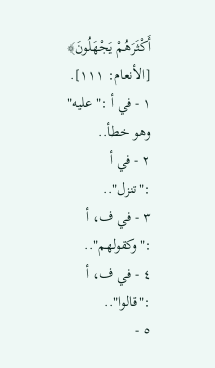أَكْثَرَهُمْ يَجْهَلُونَ﴾ [الأنعام: ١١١].
١ - في أ :"عليه" وهو خطأ..
٢ - في أ :"تنزل"..
٣ - في ف، أ :"وكقولهم"..
٤ - في ف، أ :"قالوا"..
٥ -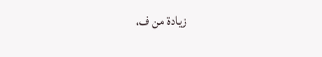زيادة من ف،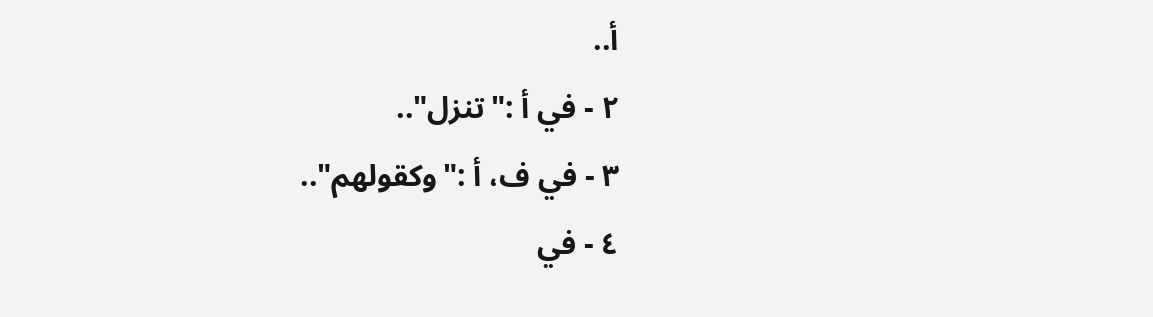أ..
٢ - في أ :"تنزل"..
٣ - في ف، أ :"وكقولهم"..
٤ - في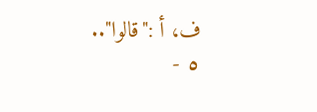ف، أ :"قالوا"..
٥ -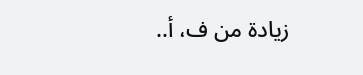زيادة من ف، أ..